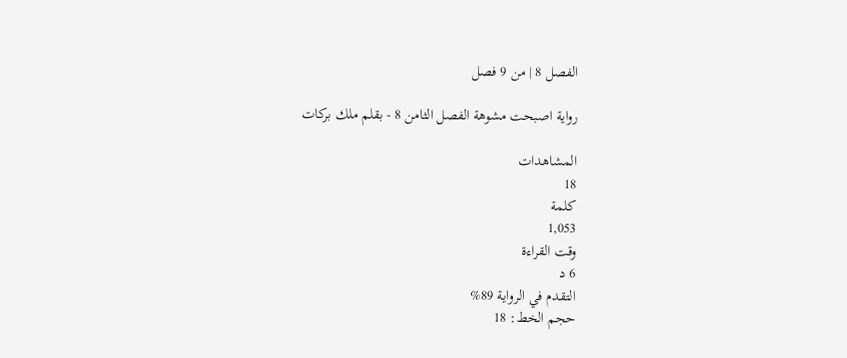الفصل 8 | من 9 فصل

رواية اصبحت مشوهة الفصل الثامن 8 - بقلم ملك بركات

المشاهدات
18
كلمة
1,053
وقت القراءة
6 د
التقدم في الرواية 89%
حجم الخط: 18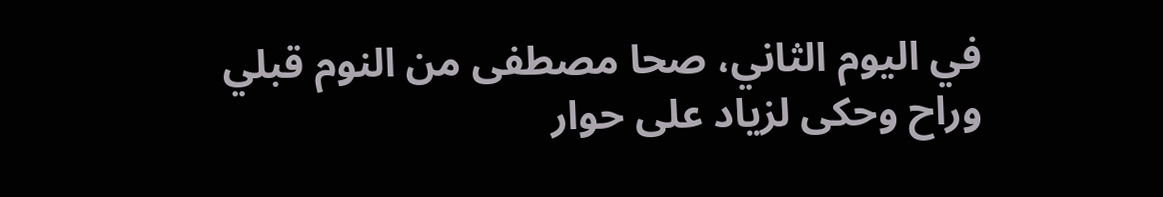في اليوم الثاني، صحا مصطفى من النوم قبلي وراح وحكى لزياد على حوار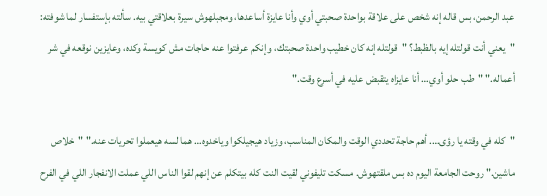عبد الرحمن، بس قاله إنه شخص على علاقة بواحدة صحبتي أوي وأنا عايزة أساعدها، ومجبلهوش سيرة بعلاقتي بيه. سألته بإستفسار لما شوفته: "يعني أنت قولتله إيه بالظبط؟ "قولتله إنه كان خطيب واحدة صحبتك، وإنكم عرفتوا عنه حاجات مش كويسة وكده، وعايزين نوقعه في شر أعماله." "طب حلو أوي… أنا عايزاه يتقبض عليه في أسرع وقت."

"كله في وقته يا رؤى…. أهم حاجة تحددي الوقت والمكان المناسب، وزياد هيجيلكوا وياخدوه… هما لسه هيعملوا تحريات عنه." "خلاص ماشين." روحت الجامعة اليوم ده بس ملقتهوش. مسكت تليفوني لقيت النت كله بيتكلم عن إنهم لقوا الناس اللي عملت الانفجار اللي في الفرح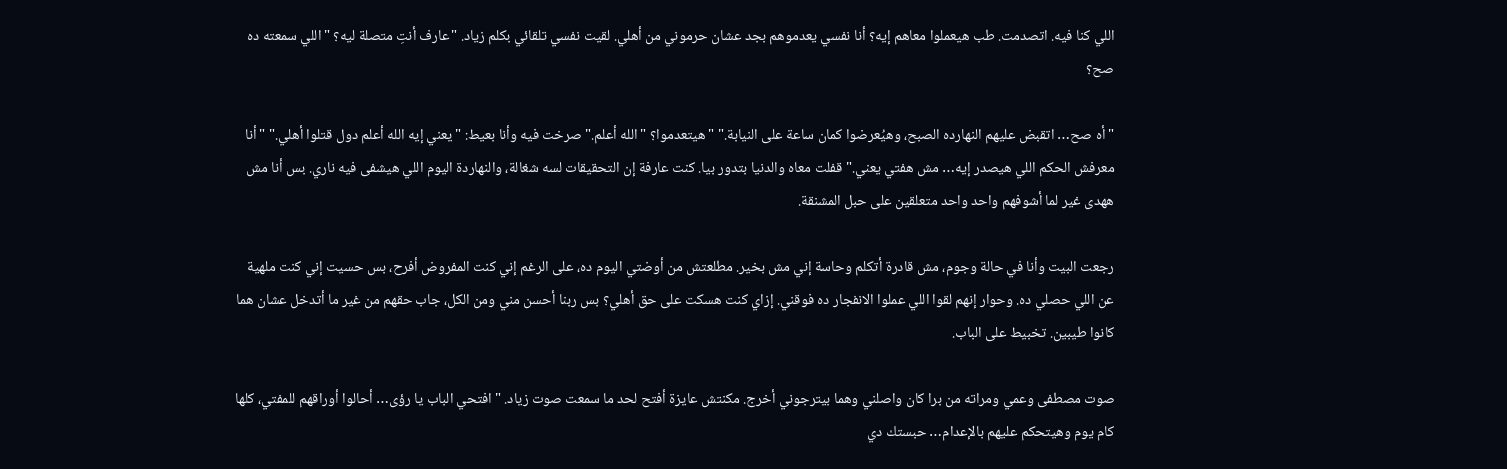اللي كنا فيه. اتصدمت. طب هيعملوا معاهم إيه؟ أنا نفسي يعدموهم بجد عشان حرموني من أهلي. لقيت نفسي تلقائي بكلم زياد. "عارف أنتِ متصلة ليه؟ "اللي سمعته ده صح؟

"أه صح… اتقبض عليهم النهارده الصبح، وهيُعرضوا كمان ساعة على النيابة." "هيتعدموا؟ "الله أعلم." صرخت فيه وأنا بعيط: "يعني إيه الله أعلم دول قتلوا أهلي." "أنا معرفش الحكم اللي هيصدر إيه… مش هفتي يعني." قفلت معاه والدنيا بتدور بيا. كنت عارفة إن التحقيقات لسه شغالة، والنهاردة اليوم اللي هيشفى فيه ناري. بس أنا مش ههدى غير لما أشوفهم واحد واحد متعلقين على حبل المشنقة.

رجعت البيت وأنا في حالة وجوم، مش قادرة أتكلم وحاسة إني مش بخير. مطلعتش من أوضتي اليوم ده، على الرغم إني كنت المفروض أفرح، بس حسيت إني كنت ملهية عن اللي حصلي ده. وحوار إنهم لقوا اللي عملوا الانفجار ده فوقني. إزاي كنت هسكت على حق أهلي؟ بس ربنا أحسن مني ومن الكل، جاب حقهم من غير ما أتدخل عشان هما كانوا طيبين. تخبيط على الباب.

صوت مصطفى وعمي ومراته من برا كان واصلني وهما بيترجوني أخرج. مكنتش عايزة أفتح لحد ما سمعت صوت زياد. "افتحي الباب يا رؤى… أحالوا أوراقهم للمفتي، كلها كام يوم وهيتحكم عليهم بالإعدام… حبستك دي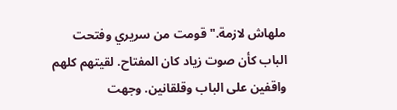ملهاش لازمة." قومت من سريري وفتحت الباب كأن صوت زياد كان المفتاح. لقيتهم كلهم واقفين على الباب وقلقانين. وجهت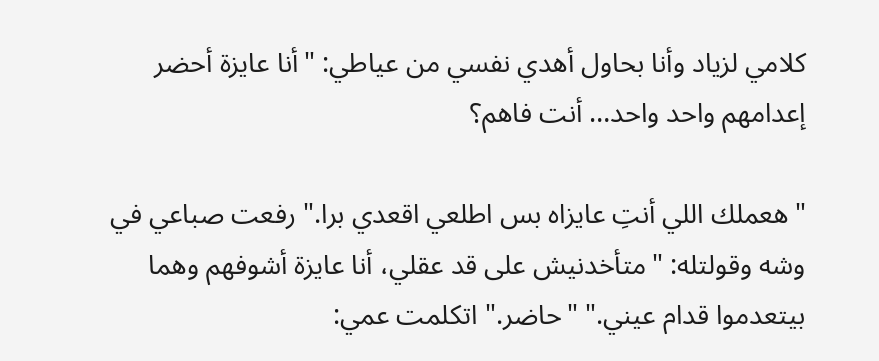كلامي لزياد وأنا بحاول أهدي نفسي من عياطي: "أنا عايزة أحضر إعدامهم واحد واحد… أنت فاهم؟

"هعملك اللي أنتِ عايزاه بس اطلعي اقعدي برا." رفعت صباعي في وشه وقولتله: "متأخدنيش على قد عقلي، أنا عايزة أشوفهم وهما بيتعدموا قدام عيني." "حاضر." اتكلمت عمي: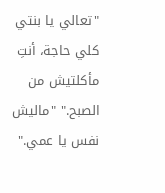"تعالي يا بنتي كلي حاجة، أنتِ مأكلتيش من الصبح." "ماليش نفس يا عمي."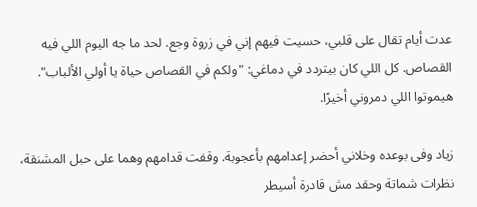عدت أيام تقال على قلبي، حسيت فيهم إني في زروة وجع. لحد ما جه اليوم اللي فيه القصاص. كل اللي كان بيتردد في دماغي: "ولكم في القصاص حياة يا أولي الألباب". هيموتوا اللي دمروني أخيرًا.

زياد وفى بوعده وخلاني أحضر إعدامهم بأعجوبة. وقفت قدامهم وهما على حبل المشنقة، نظرات شماتة وحقد مش قادرة أسيطر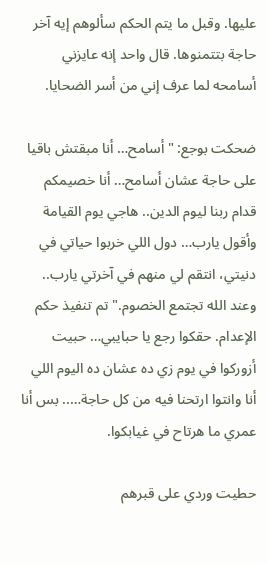عليها. وقبل ما يتم الحكم سألوهم إيه آخر حاجة بتتمنوها. قال واحد إنه عايزني أسامحه لما عرف إني من أسر الضحايا.

ضحكت بوجع: "أسامح… أنا مبقتش باقيا على حاجة عشان أسامح… أنا خصيمكم قدام ربنا ليوم الدين.. هاجي يوم القيامة وأقول يارب… دول اللي خربوا حياتي في دنيتي، انتقم لي منهم في آخرتي يارب.. وعند الله تجتمع الخصوم." تم تنفيذ حكم الإعدام. حقكوا رجع يا حبايبي… حبيت أزوركوا في يوم زي ده عشان ده اليوم اللي أنا وانتوا ارتحنا فيه من كل حاجة….. بس أنا عمري ما هرتاح في غيابكوا.

حطيت وردي على قبرهم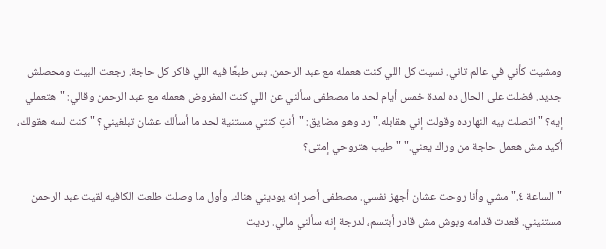ومشيت كأني في عالم تاني. نسيت كل اللي كنت هعمله مع عبد الرحمن. بس طبعًا فيه اللي فاكر كل حاجة. رجعت البيت ومحصلش جديد. فضلت على الحال ده لمدة خمس أيام لحد ما مصطفى سألني عن اللي كنت المفروض هعمله مع عبد الرحمن وقالي: "هتعملي إيه؟ "اتصلت بيه النهارده وقولت إني هقابله." رد وهو مضايق: "أنتِ كنتي مستنية لحد ما أسألك عشان تبلغيني؟ "كنت لسه هقولك، أكيد مش هعمل حاجة من وراك يعني." "طيب هتروحي إمتى؟

"الساعة ٤." مشي وأنا روحت عشان أجهز نفسي. مصطفى أصر إنه يوديني هناك. وأول ما وصلت طلعت الكافيه لقيت عبد الرحمن مستنيني. قعدت قدامه وبوش مش قادر أبتسم، لدرجة إنه سألني مالي. رديت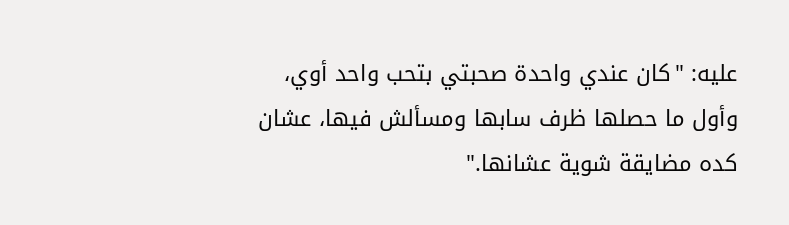عليه: "كان عندي واحدة صحبتي بتحب واحد أوي، وأول ما حصلها ظرف سابها ومسألش فيها، عشان كده مضايقة شوية عشانها."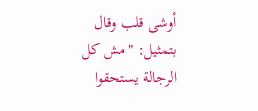أوشى قلب وقال بتمثيل: "مش كل الرجالة يستحقوا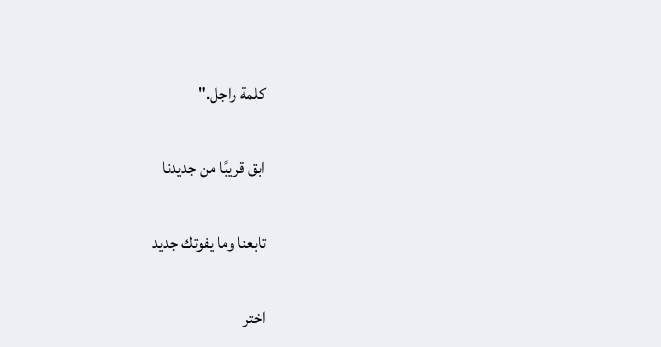كلمة راجل."

ابق قريبًا من جديدنا

تابعنا وما يفوتك جديد

اختر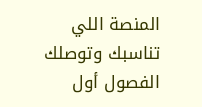المنصة اللي تناسبك وتوصلك الفصول أول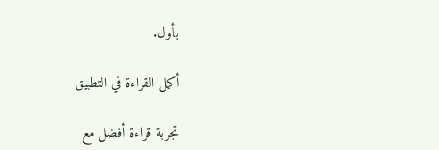بأول.

أكمل القراءة في التطبيق

تجربة قراءة أفضل مع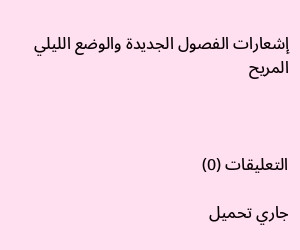إشعارات الفصول الجديدة والوضع الليلي المريح



التعليقات (0)

جاري تحميل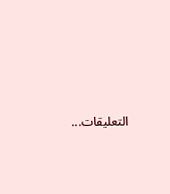التعليقات...